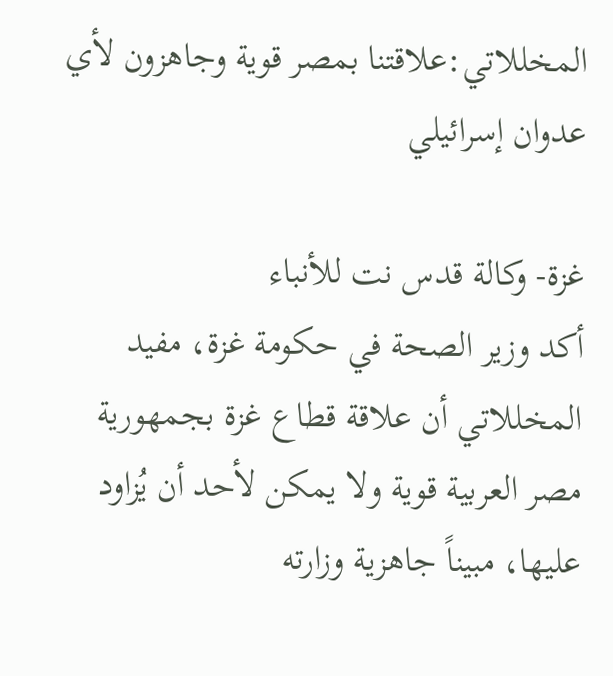المخللاتي:علاقتنا بمصر قوية وجاهزون لأي عدوان إسرائيلي

غزة- وكالة قدس نت للأنباء
أكد وزير الصحة في حكومة غزة، مفيد المخللاتي أن علاقة قطاع غزة بجمهورية مصر العربية قوية ولا يمكن لأحد أن يُزاود عليها، مبيناً جاهزية وزارته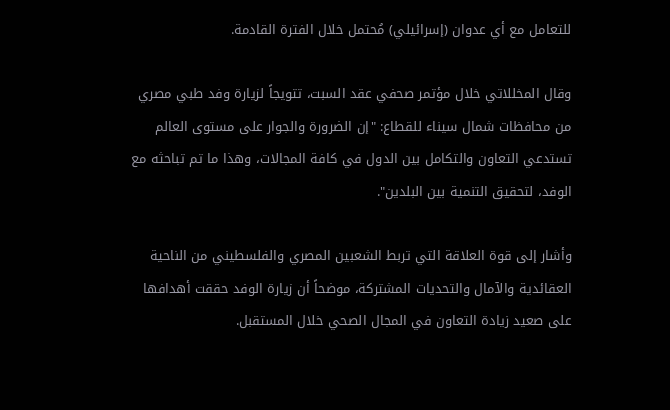للتعامل مع أي عدوان (إسرائيلي) مُحتمل خلال الفترة القادمة.

وقال المخللاتي خلال مؤتمر صحفي عقد السبت، تتويجاً لزيارة وفد طبي مصري من محافظات شمال سيناء للقطاع: "إن الضرورة والجوار على مستوى العالم تستدعي التعاون والتكامل بين الدول في كافة المجالات، وهذا ما تم تباحثه مع الوفد، لتحقيق التنمية بين البلدين".

وأشار إلى قوة العلاقة التي تربط الشعبين المصري والفلسطيني من الناحية العقائدية والآمال والتحديات المشتركة، موضحاً أن زيارة الوفد حققت أهدافها على صعيد زيادة التعاون في المجال الصحي خلال المستقبل.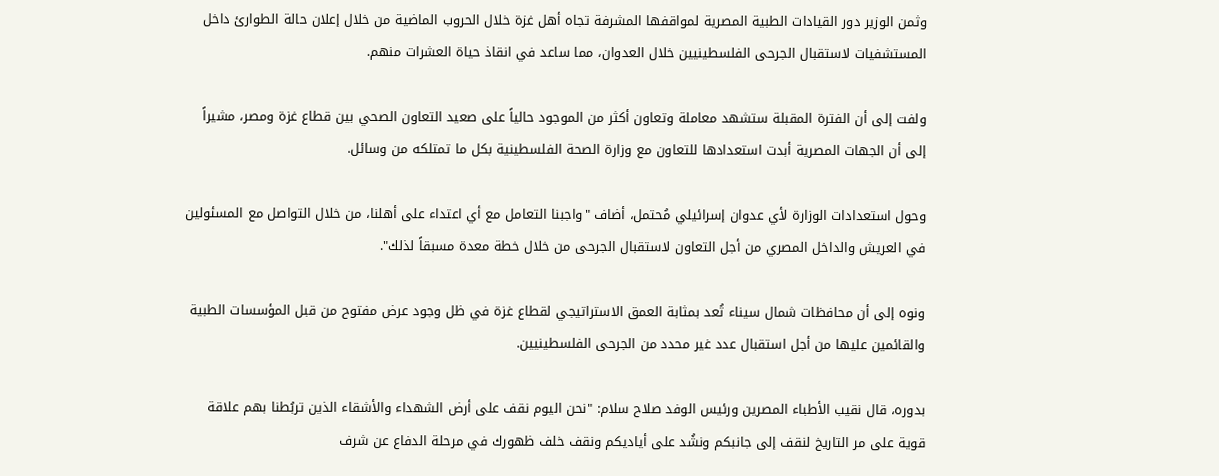وثمن الوزير دور القيادات الطبية المصرية لمواقفها المشرفة تجاه أهل غزة خلال الحروب الماضية من خلال إعلان حالة الطوارئ داخل المستشفيات لاستقبال الجرحى الفلسطينيين خلال العدوان، مما ساعد في انقاذ حياة العشرات منهم.

ولفت إلى أن الفترة المقبلة ستشهد معاملة وتعاون أكثر من الموجود حالياً على صعيد التعاون الصحي بين قطاع غزة ومصر، مشيراً إلى أن الجهات المصرية أبدت استعدادها للتعاون مع وزارة الصحة الفلسطينية بكل ما تمتلكه من وسائل.

وحول استعدادات الوزارة لأي عدوان إسرائيلي مُحتمل، أضاف "واجبنا التعامل مع أي اعتداء على أهلنا، من خلال التواصل مع المسئولين في العريش والداخل المصري من أجل التعاون لاستقبال الجرحى من خلال خطة معدة مسبقاً لذلك".

ونوه إلى أن محافظات شمال سيناء تُعد بمثابة العمق الاستراتيجي لقطاع غزة في ظل وجود عرض مفتوح من قبل المؤسسات الطبية والقائمين عليها من أجل استقبال عدد غير محدد من الجرحى الفلسطينيين.

بدوره، قال نقيب الأطباء المصرين ورئيس الوفد صلاح سلام: "نحن اليوم نقف على أرض الشهداء والأشقاء الذين تربُطنا بهم علاقة قوية على مر التاريخ لنقف إلى جانبكم ونشُد على أياديكم ونقف خلف ظهورك في مرحلة الدفاع عن شرف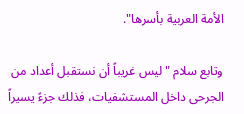الأمة العربية بأسرها".

وتابع سلام "ليس غريباً أن نستقبل أعداد من الجرحى داخل المستشفيات، فذلك جزءً يسيراً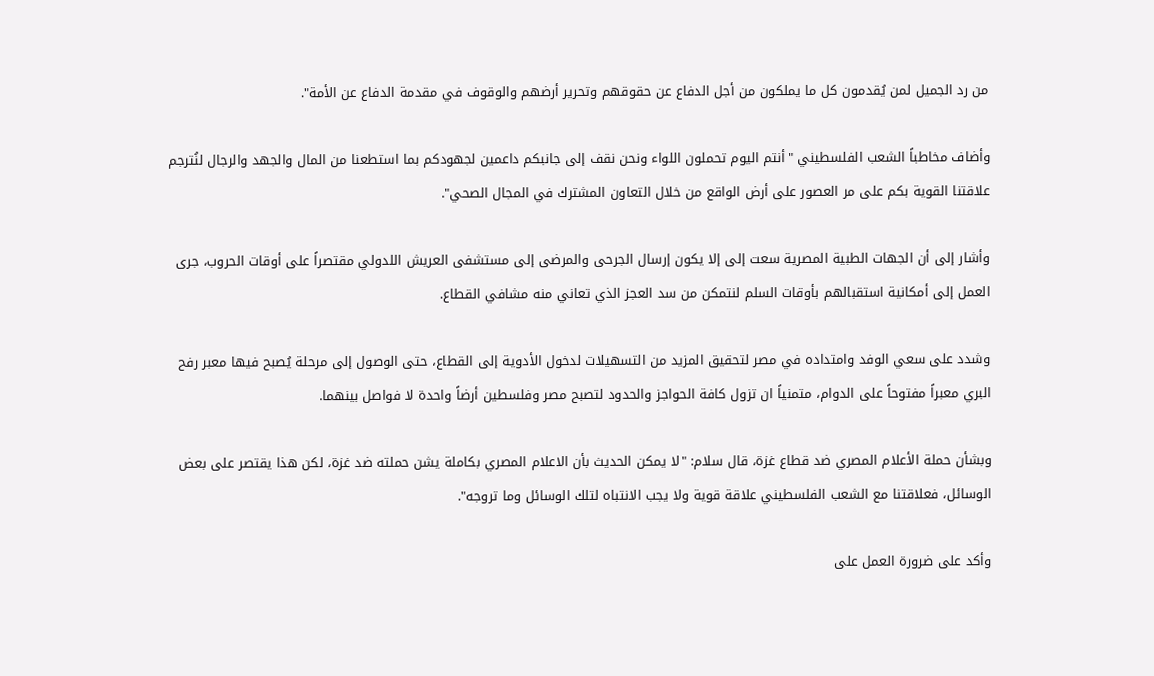من رد الجميل لمن يُقدمون كل ما يملكون من أجل الدفاع عن حقوقهم وتحرير أرضهم والوقوف في مقدمة الدفاع عن الأمة".

وأضاف مخاطباً الشعب الفلسطيني "أنتم اليوم تحملون اللواء ونحن نقف إلى جانبكم داعمين لجهودكم بما استطعنا من المال والجهد والرجال لنُترجم علاقتنا القوية بكم على مر العصور على أرض الواقع من خلال التعاون المشترك في المجال الصحي".

وأشار إلى أن الجهات الطبية المصرية سعت إلى إلا يكون إرسال الجرحى والمرضى إلى مستشفى العريش اللدولي مقتصراً على أوقات الحروب، جرى العمل إلى أمكانية استقبالهم بأوقات السلم لنتمكن من سد العجز الذي تعاني منه مشافي القطاع.

وشدد على سعي الوفد وامتداده في مصر لتحقيق المزيد من التسهيلات لدخول الأدوية إلى القطاع، حتى الوصول إلى مرحلة يُصبح فيها معبر رفح البري معبراً مفتوحاً على الدوام، متمنياً ان تزول كافة الحواجز والحدود لتصبح مصر وفلسطين أرضاً واحدة لا فواصل بينهما.

وبشأن حملة الأعلام المصري ضد قطاع غزة، قال سلام: "لا يمكن الحديث بأن الاعلام المصري بكاملة يشن حملته ضد غزة، لكن هذا يقتصر على بعض الوسائل، فعلاقتنا مع الشعب الفلسطيني علاقة قوية ولا يجب الانتباه لتلك الوسائل وما تروجه".

وأكد على ضرورة العمل على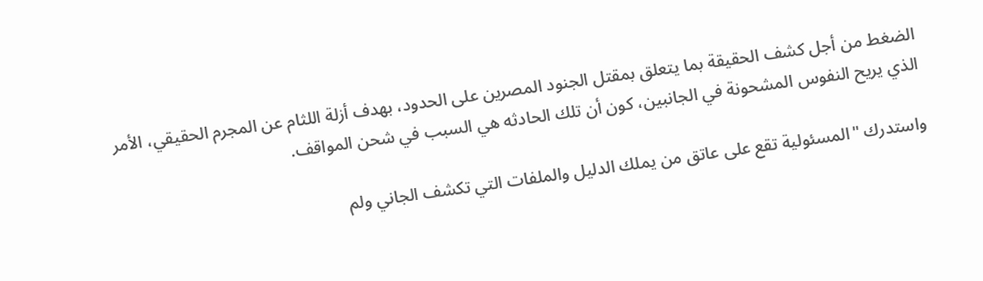الضغط من أجل كشف الحقيقة بما يتعلق بمقتل الجنود المصرين على الحدود، بهدف أزلة اللثام عن المجرم الحقيقي، الأمر الذي يريح النفوس المشحونة في الجانبين، كون أن تلك الحادثه هي السبب في شحن المواقف.

واستدرك "المسئولية تقع على عاتق من يملك الدليل والملفات التي تكشف الجاني ولم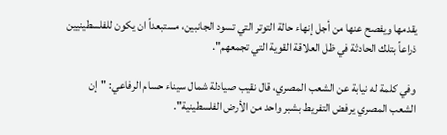يقدمها ويفصح عنها من أجل إنهاء حالة التوتر التي تسود الجانبين، مستبعداً ان يكون للفلسطينيين ذراعاً بتلك الحادثة في ظل العلاقة القوية التي تجمعهم".

وفي كلمة له نيابة عن الشعب المصري، قال نقيب صيادلة شمال سيناء حسام الرفاعي: "إن الشعب المصري يرفض التفريط بشبر واحد من الأرض الفلسطينية".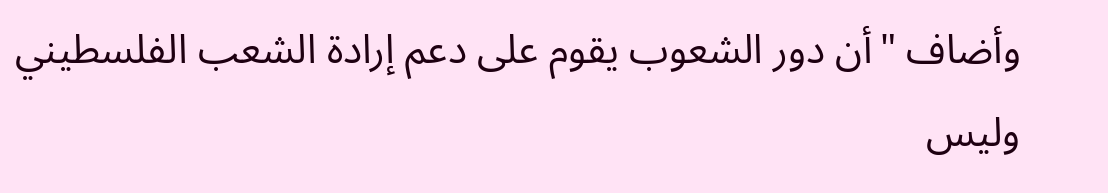وأضاف "أن دور الشعوب يقوم على دعم إرادة الشعب الفلسطيني وليس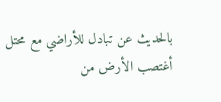بالحديث عن تبادل للأراضي مع محتل أغتصب الأرض من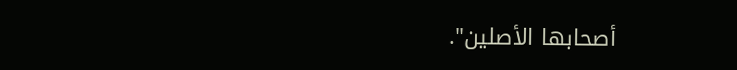أصحابها الأصلين".